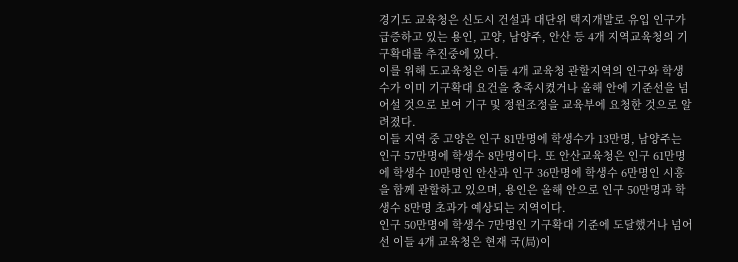경기도 교육청은 신도시 건설과 대단위 택지개발로 유입 인구가 급증하고 있는 용인, 고양, 남양주, 안산 등 4개 지역교육청의 기구확대를 추진중에 있다.
이를 위해 도교육청은 이들 4개 교육청 관할지역의 인구와 학생수가 이미 기구확대 요건을 충족시켰거나 올해 안에 기준선을 넘어설 것으로 보여 기구 및 정원조정을 교육부에 요청한 것으로 알려졌다.
이들 지역 중 고양은 인구 81만명에 학생수가 13만명, 남양주는 인구 57만명에 학생수 8만명이다. 또 안산교육청은 인구 61만명에 학생수 10만명인 안산과 인구 36만명에 학생수 6만명인 시흥을 함께 관할하고 있으며, 용인은 올해 안으로 인구 50만명과 학생수 8만명 초과가 예상되는 지역이다.
인구 50만명에 학생수 7만명인 기구확대 기준에 도달했거나 넘어선 이들 4개 교육청은 현재 국(局)이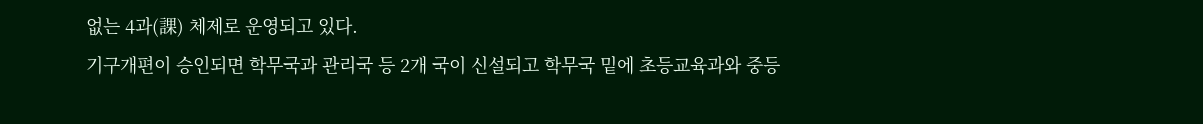없는 4과(課) 체제로 운영되고 있다.
기구개편이 승인되면 학무국과 관리국 등 2개 국이 신설되고 학무국 밑에 초등교육과와 중등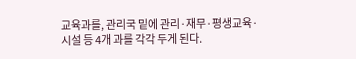교육과를, 관리국 밑에 관리·재무·평생교육·시설 등 4개 과를 각각 두게 된다.